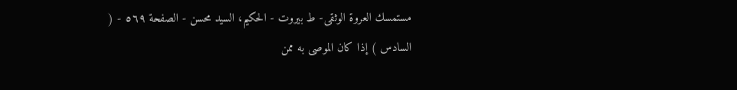مستمسك العروة الوثقى- ط بیروت - الحكيم، السيد محسن - الصفحة ٥٦٩ - ( السادس ) إذا كان الموصى به ممن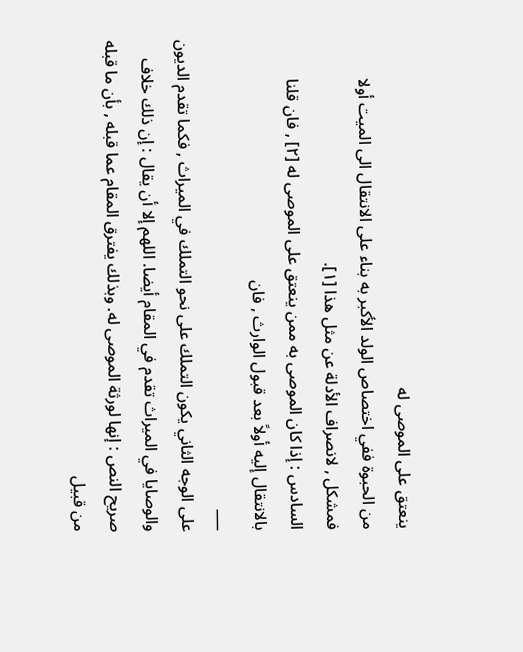ينعتق على الموصى له
من الحبوة ففي اختصاص الولد الأكبر به بناء على الانتقال الى الميت أولا فمشكل , لانصراف الأدلة عن مثل هذا [١].
السادس : إذا كان الموصى به ممن ينعتق على الموصى له [٢] , فان قلنا بالانتقال إليه أولاً بعد قبول الوارث , فان
___
على الوجه الثاني يكون التملك على نحو التملك في الميراث , فكما تقدم الديون والوصايا في الميراث تقدم في المقام أيضا. اللهم إلا أن يقال : إن ذلك خلاف صريح النص : إنها لورثة الموصى له. وبذلك يفترق المقام عما قبله , بأن ما قبله من قبيل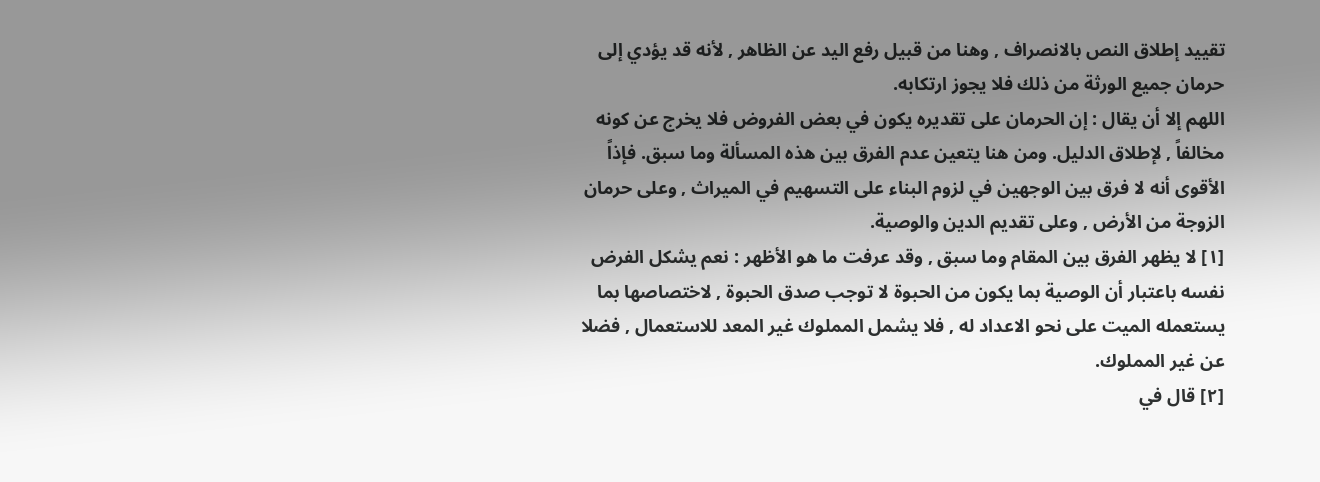تقييد إطلاق النص بالانصراف , وهنا من قبيل رفع اليد عن الظاهر , لأنه قد يؤدي إلى حرمان جميع الورثة من ذلك فلا يجوز ارتكابه.
اللهم إلا أن يقال : إن الحرمان على تقديره يكون في بعض الفروض فلا يخرج عن كونه مخالفاً , لإطلاق الدليل. ومن هنا يتعين عدم الفرق بين هذه المسألة وما سبق. فإذاً الأقوى أنه لا فرق بين الوجهين في لزوم البناء على التسهيم في الميراث , وعلى حرمان الزوجة من الأرض , وعلى تقديم الدين والوصية.
[١] لا يظهر الفرق بين المقام وما سبق , وقد عرفت ما هو الأظهر : نعم يشكل الفرض نفسه باعتبار أن الوصية بما يكون من الحبوة لا توجب صدق الحبوة , لاختصاصها بما يستعمله الميت على نحو الاعداد له , فلا يشمل المملوك غير المعد للاستعمال , فضلا عن غير المملوك.
[٢] قال في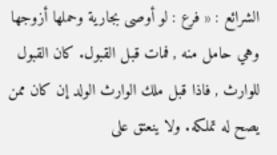الشرائع : « فرع : لو أوصى بجارية وحملها أزوجها وهي حامل منه , فمات قبل القبول. كان القبول للوارث , فاذا قبل ملك الوارث الولد إن كان ممن يصح له تملكه. ولا ينعتق على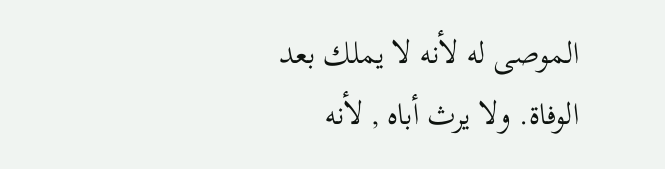الموصى له لأنه لا يملك بعد الوفاة. ولا يرث أباه , لأنه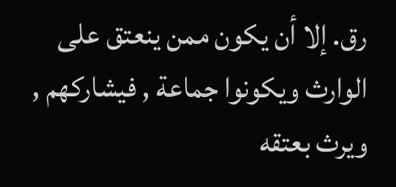رق. إلا أن يكون ممن ينعتق على الوارث ويكونوا جماعة , فيشاركهم , ويرث بعتقه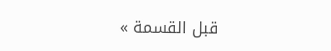قبل القسمة »